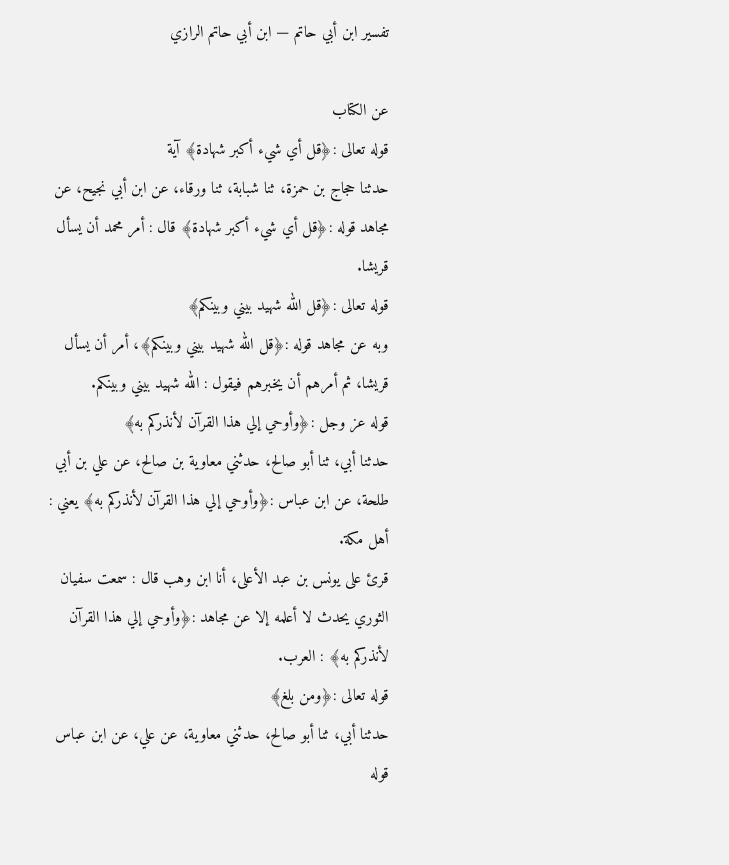تفسير ابن أبي حاتم — ابن أبي حاتم الرازي

عن الكتاب
قوله تعالى :﴿قل أي شيء أكبر شهادة﴾ آية
حدثنا حجاج بن حمزة، ثنا شبابة، ثنا ورقاء، عن ابن أبي نجيح، عن مجاهد قوله :﴿قل أي شيء أكبر شهادة﴾ قال : أمر محمد أن يسأل قريشا.
قوله تعالى :﴿قل الله شهيد بيني وبينكم﴾
وبه عن مجاهد قوله :﴿قل الله شهيد بيني وبينكم﴾، أمر أن يسأل قريشا، ثم أمرهم أن يخبرهم فيقول : الله شهيد بيني وبينكم.
قوله عز وجل :﴿وأوحي إلي هذا القرآن لأنذركم به﴾
حدثنا أبي، ثنا أبو صالح، حدثني معاوية بن صالح، عن علي بن أبي طلحة، عن ابن عباس :﴿وأوحي إلي هذا القرآن لأنذركم به﴾ يعني : أهل مكة.
قرئ على يونس بن عبد الأعلى، أنا ابن وهب قال : سمعت سفيان الثوري يحدث لا أعلمه إلا عن مجاهد :﴿وأوحي إلي هذا القرآن لأنذركم به﴾ : العرب.
قوله تعالى :﴿ومن بلغ﴾
حدثنا أبي، ثنا أبو صالح، حدثني معاوية، عن علي، عن ابن عباس قوله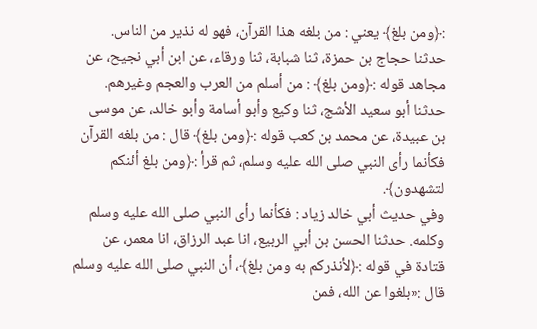:﴿ومن بلغ﴾ يعني : من بلغه هذا القرآن، فهو له نذير من الناس.
حدثنا حجاج بن حمزة، ثنا شبابة، ثنا ورقاء، عن ابن أبي نجيح، عن مجاهد قوله :﴿ومن بلغ﴾ : من أسلم من العرب والعجم وغيرهم.
حدثنا أبو سعيد الأشج، ثنا وكيع وأبو أسامة وأبو خالد، عن موسى بن عبيدة، عن محمد بن كعب قوله :﴿ومن بلغ﴾ قال : من بلغه القرآن فكأنما رأى النبي صلى الله عليه وسلم، ثم قرأ :﴿ومن بلغ أئنكم لتشهدون﴾.
وفي حديث أبي خالد زياد : فكأنما رأى النبي صلى الله عليه وسلم وكلمه. حدثنا الحسن بن أبي الربيع، انا عبد الرزاق، انا معمر، عن قتادة في قوله :﴿لأنذركم به ومن بلغ﴾، أن النبي صلى الله عليه وسلم قال :«بلغوا عن الله، فمن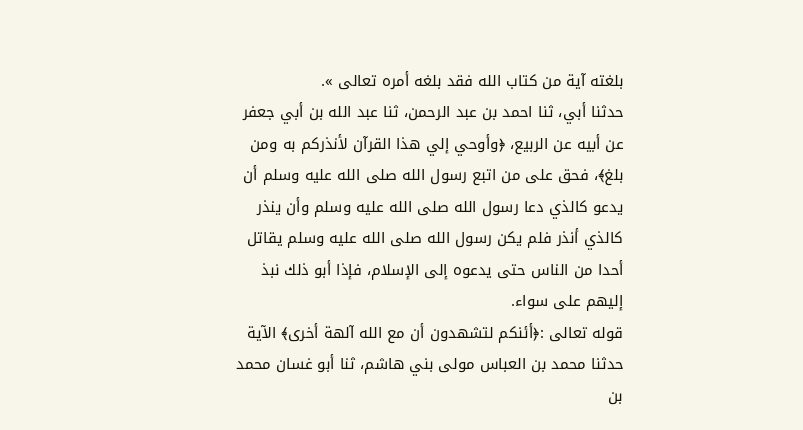بلغته آية من كتاب الله فقد بلغه أمره تعالى ».
حدثنا أبي، ثنا احمد بن عبد الرحمن، ثنا عبد الله بن أبي جعفر عن أبيه عن الربيع، ﴿وأوحي إلي هذا القرآن لأنذركم به ومن بلغ﴾، فحق على من اتبع رسول الله صلى الله عليه وسلم أن يدعو كالذي دعا رسول الله صلى الله عليه وسلم وأن ينذر كالذي أنذر فلم يكن رسول الله صلى الله عليه وسلم يقاتل أحدا من الناس حتى يدعوه إلى الإسلام، فإذا أبو ذلك نبذ إليهم على سواء.
قوله تعالى :﴿أئنكم لتشهدون أن مع الله آلهة أخرى﴾ الآية
حدثنا محمد بن العباس مولى بني هاشم، ثنا أبو غسان محمد بن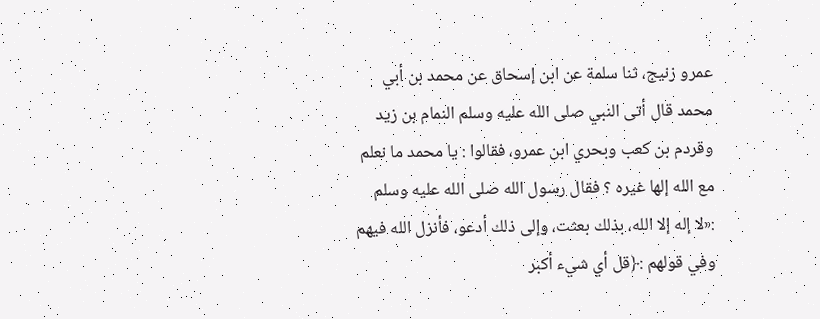عمرو زنيج، ثنا سلمة عن ابن إسحاق عن محمد بن أبي محمد قال أتى النبي صلى الله عليه وسلم النمام بن زيد وقردم بن كعب وبحري ابن عمرو، فقالوا : يا محمد ما نعلم مع الله إلها غيره ؟ فقال رسول الله صلى الله عليه وسلم :«لا إله إلا الله، بذلك بعثت، وإلى ذلك أدعو، فأنزل الله فيهم وفي قولهم :﴿قل أي شيء أكبر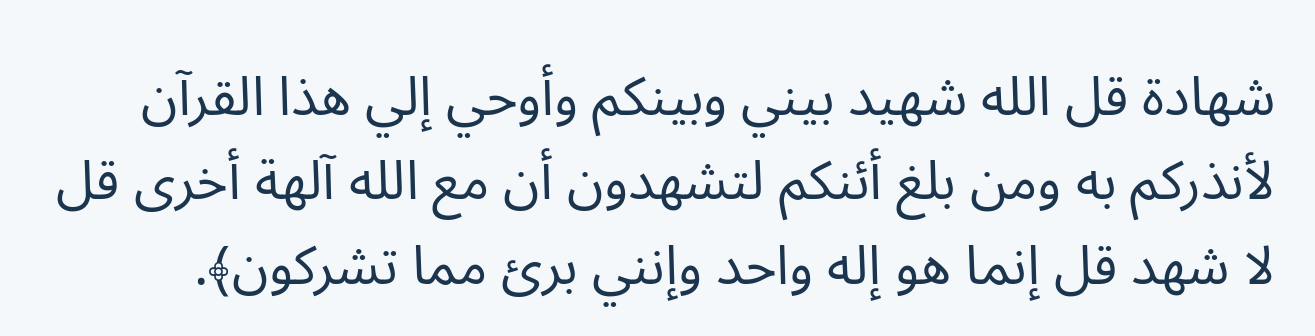شهادة قل الله شهيد بيني وبينكم وأوحي إلي هذا القرآن لأنذركم به ومن بلغ أئنكم لتشهدون أن مع الله آلهة أخرى قل لا شهد قل إنما هو إله واحد وإنني برئ مما تشركون﴾.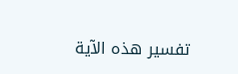تفسير هذه الآية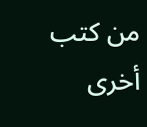من كتب أخرى